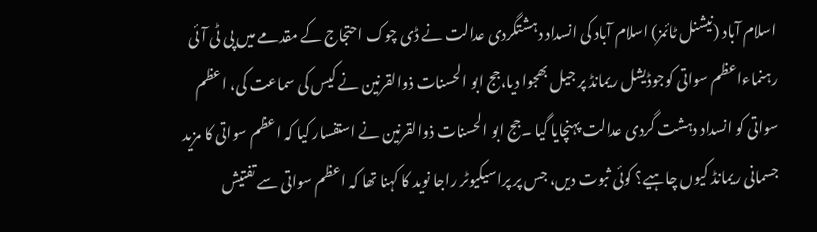اسلام آباد (نیشنل ٹائمز) اسلام آباد کی انسداد دہشتگردی عدالت نے ڈی چوک احتجاج کے مقدمے میں پی ٹی آئی رہنماءاعظم سواتی کوجوڈیشل ریمانڈ پر جیل بھجوا دیا،جج ابو الحسنات ذوالقرنین نے کیس کی سماعت کی، اعظم سواتی کو انسداد دہشت گردی عدالت پہنچایا گیا ۔جج ابو الحسنات ذوالقرنین نے استفسار کیا کہ اعظم سواتی کا مزید جسمانی ریمانڈ کیوں چاہیے؟ کوئی ثبوت دیں، جس پر پراسیکیوٹر راجا نوید کا کہنا تھا کہ اعظم سواتی سے تفتیش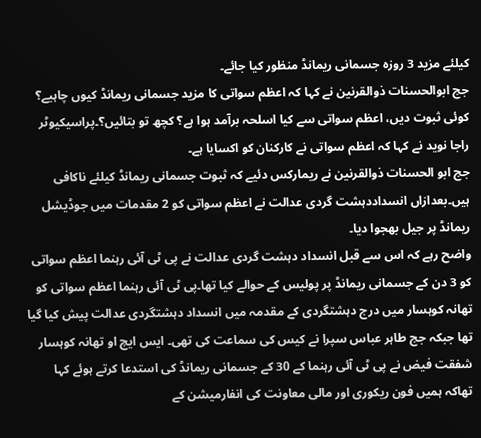کیلئے مزید 3 روزہ جسمانی ریمانڈ منظور کیا جائے۔
جج ابوالحسنات ذوالقرنین نے کہا کہ اعظم سواتی کا مزید جسمانی ریمانڈ کیوں چاہیے؟ کوئی ثبوت دیں، اعظم سواتی سے کیا اسلحہ برآمد ہوا ہے؟ کچھ تو بتائیں؟۔پراسیکیوٹر راجا نوید نے کہا کہ اعظم سواتی نے کارکنان کو اکسایا ہے۔
جج ابو الحسنات ذوالقرنین نے ریمارکس دئیے کہ ثبوت جسمانی ریمانڈ کیلئے ناکافی ہیں۔بعدازاں انسداددہشت گردی عدالت نے اعظم سواتی کو 2 مقدمات میں جوڈیشل ریمانڈ پر جیل بھجوا دیا۔
واضح رہے کہ اس سے قبل انسداد دہشت گردی عدالت نے پی ٹی آئی رہنما اعظم سواتی کو 3 دن کے جسمانی ریمانڈ پر پولیس کے حوالے کیا تھا۔پی ٹی آئی رہنما اعظم سواتی کو تھانہ کوہسار میں درج دہشتگردی کے مقدمہ میں انسداد دہشتگردی عدالت پیش کیا گیا تھا جبکہ جج طاہر عباس سپرا نے کیس کی سماعت کی تھی۔ ایس ایچ او تھانہ کوہسار شفقت فیض نے پی ٹی آئی رہنما کے 30 کے جسمانی ریمانڈ کی استدعا کرتے ہوئے کہا تھاکہ ہمیں فون ریکوری اور مالی معاونت کی انفارمیشن کے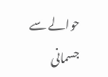حوالے سے جسمانی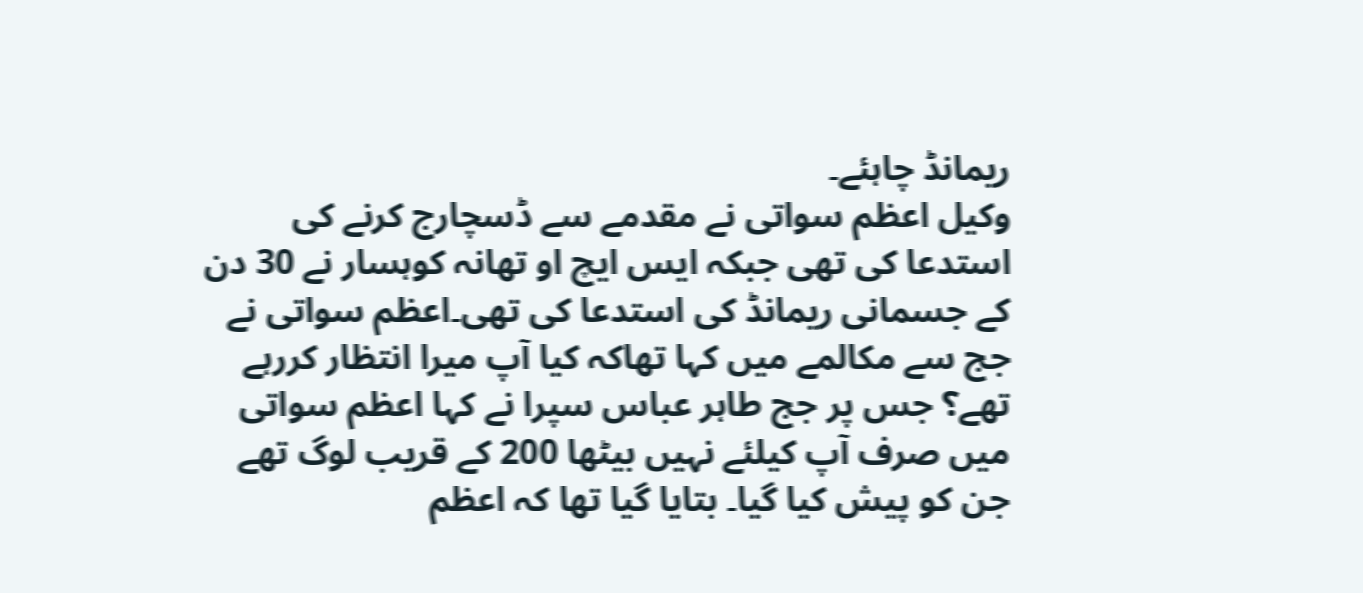ریمانڈ چاہئے۔
وکیل اعظم سواتی نے مقدمے سے ڈسچارج کرنے کی استدعا کی تھی جبکہ ایس ایچ او تھانہ کوہسار نے 30 دن کے جسمانی ریمانڈ کی استدعا کی تھی۔اعظم سواتی نے جج سے مکالمے میں کہا تھاکہ کیا آپ میرا انتظار کررہے تھے؟ جس پر جج طاہر عباس سپرا نے کہا اعظم سواتی میں صرف آپ کیلئے نہیں بیٹھا 200 کے قریب لوگ تھے جن کو پیش کیا گیا۔ بتایا گیا تھا کہ اعظم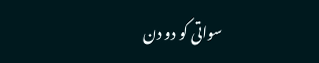سواتی کو دو دن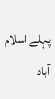پہلے اسلام آباد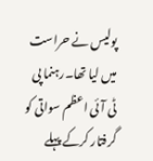پولیس نے حراست میں لیا تھا۔رہنما پی ٹی آئی اعظم سواتی کو گرفتار کرکے پہلے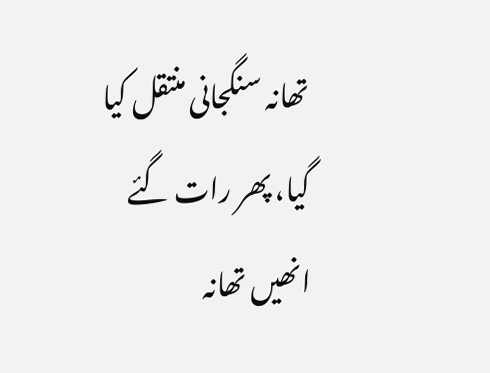تھانہ سنگجانی منتقل کیا گیا، پھر رات گئے انھیں تھانہ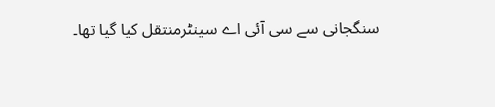سنگجانی سے سی آئی اے سینٹرمنتقل کیا گیا تھا۔